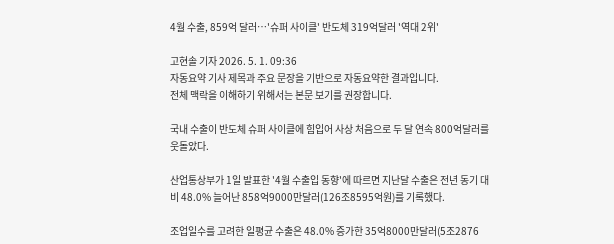4월 수출, 859억 달러…'슈퍼 사이클' 반도체 319억달러 '역대 2위'

고현솔 기자 2026. 5. 1. 09:36
자동요약 기사 제목과 주요 문장을 기반으로 자동요약한 결과입니다.
전체 맥락을 이해하기 위해서는 본문 보기를 권장합니다.

국내 수출이 반도체 슈퍼 사이클에 힘입어 사상 처음으로 두 달 연속 800억달러를 웃돌았다.

산업통상부가 1일 발표한 '4월 수출입 동향'에 따르면 지난달 수출은 전년 동기 대비 48.0% 늘어난 858억9000만달러(126조8595억원)를 기록했다.

조업일수를 고려한 일평균 수출은 48.0% 증가한 35억8000만달러(5조2876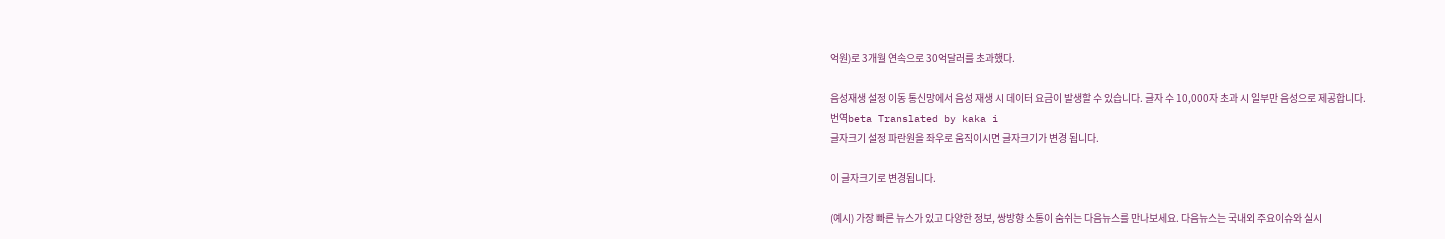억원)로 3개월 연속으로 30억달러를 초과했다.

음성재생 설정 이동 통신망에서 음성 재생 시 데이터 요금이 발생할 수 있습니다. 글자 수 10,000자 초과 시 일부만 음성으로 제공합니다.
번역beta Translated by kaka i
글자크기 설정 파란원을 좌우로 움직이시면 글자크기가 변경 됩니다.

이 글자크기로 변경됩니다.

(예시) 가장 빠른 뉴스가 있고 다양한 정보, 쌍방향 소통이 숨쉬는 다음뉴스를 만나보세요. 다음뉴스는 국내외 주요이슈와 실시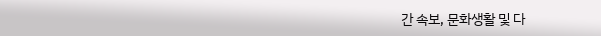간 속보, 문화생활 및 다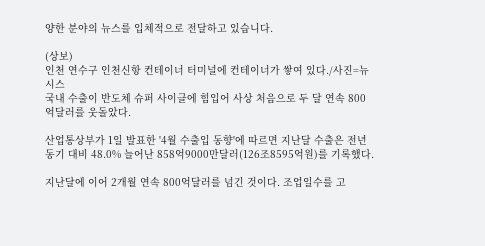양한 분야의 뉴스를 입체적으로 전달하고 있습니다.

(상보)
인천 연수구 인천신항 컨테이너 터미널에 컨테이너가 쌓여 있다./사진=뉴시스
국내 수출이 반도체 슈퍼 사이클에 힘입어 사상 처음으로 두 달 연속 800억달러를 웃돌았다.

산업통상부가 1일 발표한 '4월 수출입 동향'에 따르면 지난달 수출은 전년 동기 대비 48.0% 늘어난 858억9000만달러(126조8595억원)를 기록했다.

지난달에 이어 2개월 연속 800억달러를 넘긴 것이다. 조업일수를 고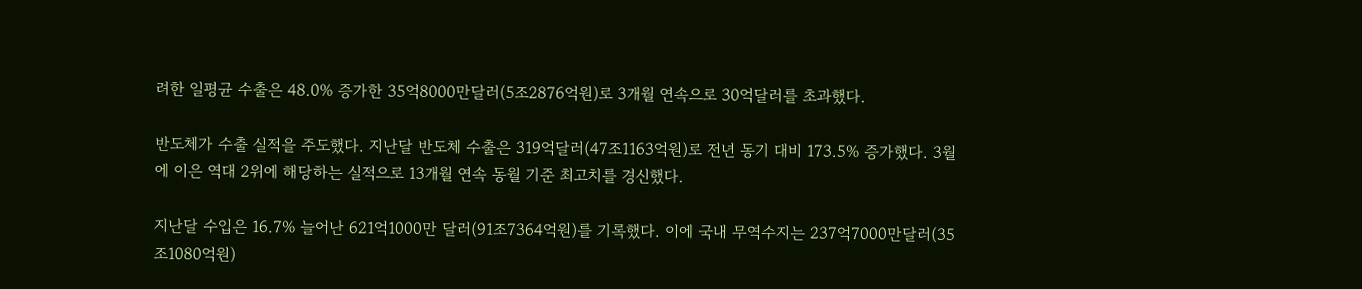려한 일평균 수출은 48.0% 증가한 35억8000만달러(5조2876억원)로 3개월 연속으로 30억달러를 초과했다.

반도체가 수출 실적을 주도했다. 지난달 반도체 수출은 319억달러(47조1163억원)로 전년 동기 대비 173.5% 증가했다. 3월에 이은 역대 2위에 해당하는 실적으로 13개월 연속 동월 기준 최고치를 경신했다.

지난달 수입은 16.7% 늘어난 621억1000만 달러(91조7364억원)를 기록했다. 이에 국내 무역수지는 237억7000만달러(35조1080억원)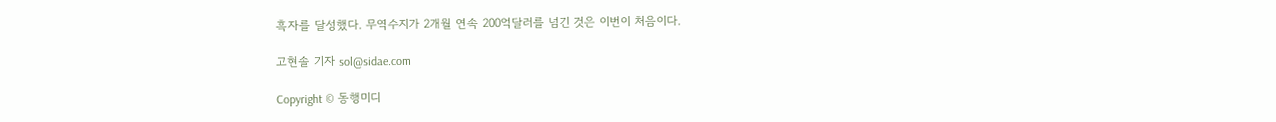흑자를 달성했다. 무역수지가 2개월 연속 200억달러를 넘긴 것은 이번이 처음이다.

고현솔 기자 sol@sidae.com

Copyright © 동행미디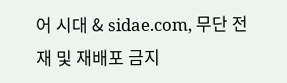어 시대 & sidae.com, 무단 전재 및 재배포 금지